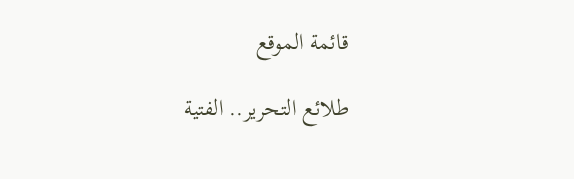قائمة الموقع

طلائع التحرير.. الفتية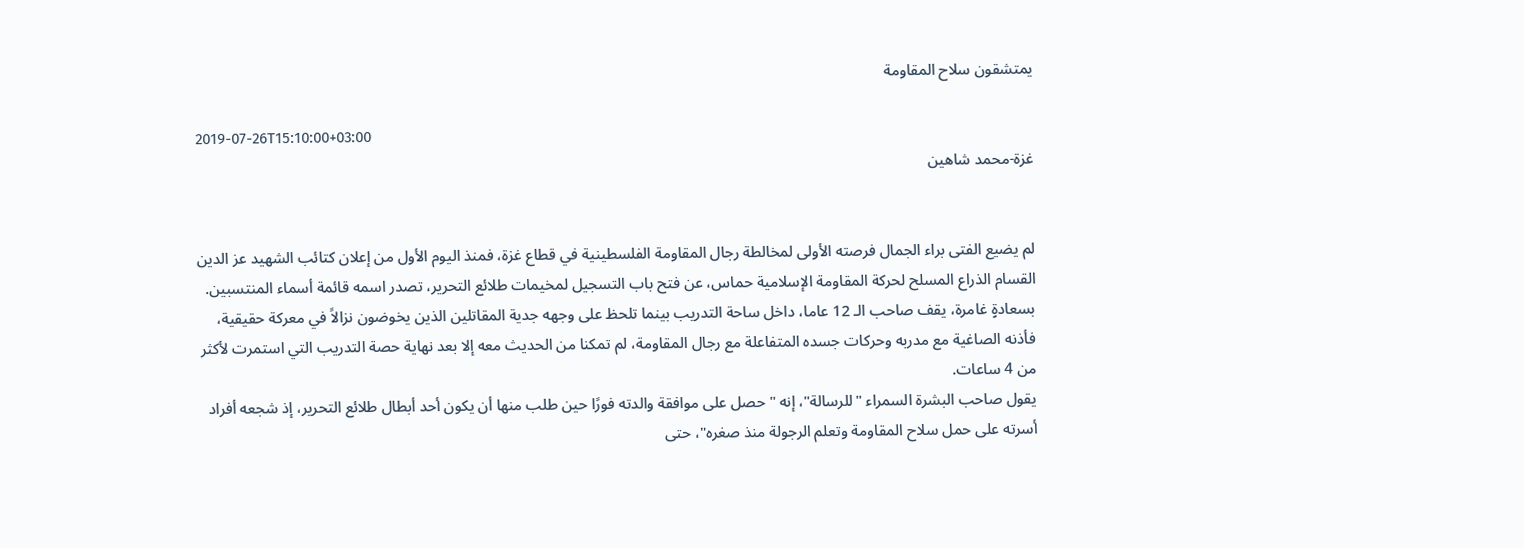يمتشقون سلاح المقاومة

2019-07-26T15:10:00+03:00
غزة-محمد شاهين


لم يضيع الفتى براء الجمال فرصته الأولى لمخالطة رجال المقاومة الفلسطينية في قطاع غزة، فمنذ اليوم الأول من إعلان كتائب الشهيد عز الدين القسام الذراع المسلح لحركة المقاومة الإسلامية حماس، عن فتح باب التسجيل لمخيمات طلائع التحرير، تصدر اسمه قائمة أسماء المنتسبين.
بسعادةٍ غامرة، يقف صاحب الـ 12 عاما، داخل ساحة التدريب بينما تلحظ على وجهه جدية المقاتلين الذين يخوضون نزالاً في معركة حقيقية، فأذنه الصاغية مع مدربه وحركات جسده المتفاعلة مع رجال المقاومة، لم تمكنا من الحديث معه إلا بعد نهاية حصة التدريب التي استمرت لأكثر من 4 ساعات.
يقول صاحب البشرة السمراء "للرسالة"، إنه "حصل على موافقة والدته فورًا حين طلب منها أن يكون أحد أبطال طلائع التحرير، إذ شجعه أفراد أسرته على حمل سلاح المقاومة وتعلم الرجولة منذ صغره"، حتى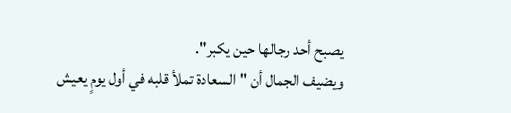يصبح أحد رجالها حين يكبر".
ويضيف الجمال أن "السعادة تملأ قلبه في أول يومٍ يعيش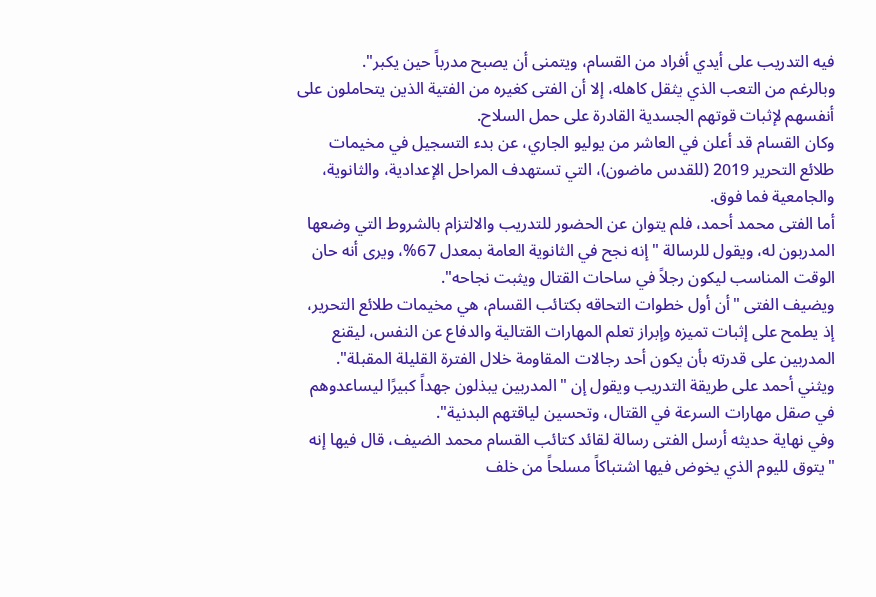فيه التدريب على أيدي أفراد من القسام، ويتمنى أن يصبح مدرباً حين يكبر".
وبالرغم من التعب الذي يثقل كاهله، إلا أن الفتى كغيره من الفتية الذين يتحاملون على أنفسهم لإثبات قوتهم الجسدية القادرة على حمل السلاح.
وكان القسام قد أعلن في العاشر من يوليو الجاري، عن بدء التسجيل في مخيمات طلائع التحرير 2019 (للقدس ماضون)، التي تستهدف المراحل الإعدادية، والثانوية، والجامعية فما فوق.
أما الفتى محمد أحمد، فلم يتوان عن الحضور للتدريب والالتزام بالشروط التي وضعها المدربون له، ويقول للرسالة "إنه نجح في الثانوية العامة بمعدل 67%، ويرى أنه حان الوقت المناسب ليكون رجلاً في ساحات القتال ويثبت نجاحه".
ويضيف الفتى "أن أول خطوات التحاقه بكتائب القسام، هي مخيمات طلائع التحرير، إذ يطمح على إثبات تميزه وإبراز تعلم المهارات القتالية والدفاع عن النفس، ليقنع المدربين على قدرته بأن يكون أحد رجالات المقاومة خلال الفترة القليلة المقبلة".
ويثني أحمد على طريقة التدريب ويقول إن "المدربين يبذلون جهداً كبيرًا ليساعدوهم في صقل مهارات السرعة في القتال، وتحسين لياقتهم البدنية".
وفي نهاية حديثه أرسل الفتى رسالة لقائد كتائب القسام محمد الضيف، قال فيها إنه "يتوق لليوم الذي يخوض فيها اشتباكاً مسلحاً من خلف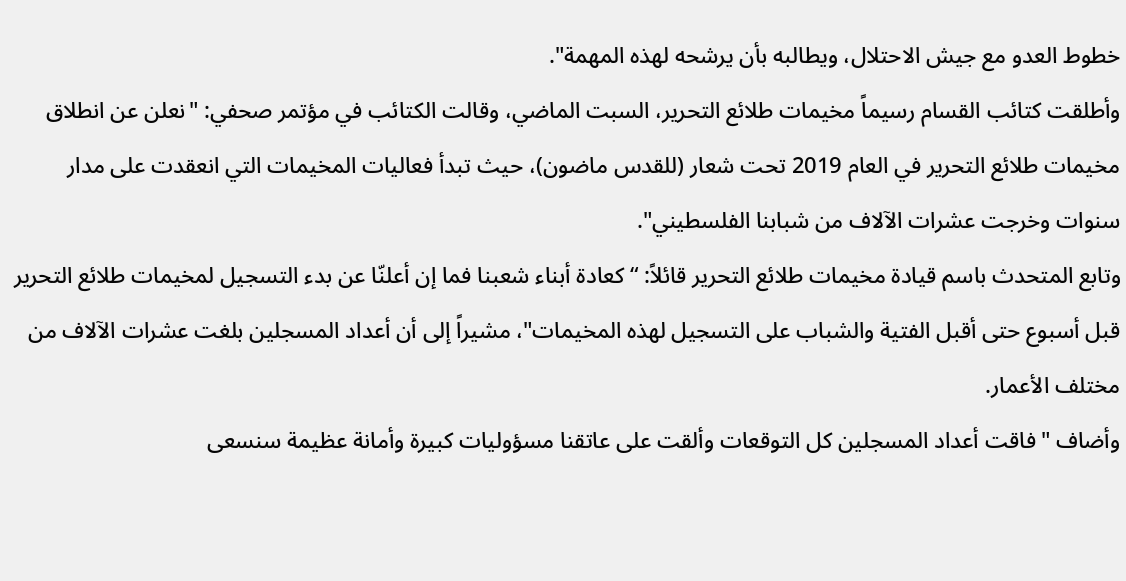خطوط العدو مع جيش الاحتلال، ويطالبه بأن يرشحه لهذه المهمة".
وأطلقت كتائب القسام رسيماً مخيمات طلائع التحرير، السبت الماضي، وقالت الكتائب في مؤتمر صحفي: "نعلن عن انطلاق مخيمات طلائع التحرير في العام 2019 تحت شعار (للقدس ماضون)، حيث تبدأ فعاليات المخيمات التي انعقدت على مدار سنوات وخرجت عشرات الآلاف من شبابنا الفلسطيني".
وتابع المتحدث باسم قيادة مخيمات طلائع التحرير قائلاً: “كعادة أبناء شعبنا فما إن أعلنّا عن بدء التسجيل لمخيمات طلائع التحرير قبل أسبوع حتى أقبل الفتية والشباب على التسجيل لهذه المخيمات"، مشيراً إلى أن أعداد المسجلين بلغت عشرات الآلاف من مختلف الأعمار.
وأضاف "فاقت أعداد المسجلين كل التوقعات وألقت على عاتقنا مسؤوليات كبيرة وأمانة عظيمة سنسعى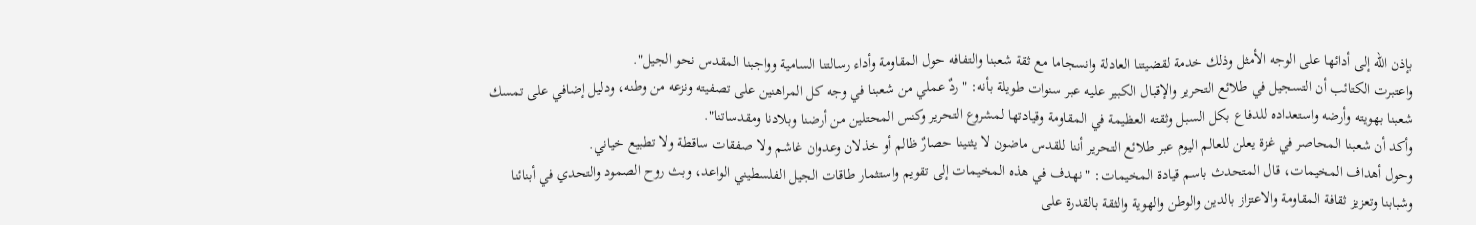بإذن الله إلى أدائها على الوجه الأمثل وذلك خدمة لقضيتنا العادلة وانسجاما مع ثقة شعبنا والتفافه حول المقاومة وأداء رسالتنا السامية وواجبنا المقدس نحو الجيل".
واعتبرت الكتائب أن التسجيل في طلائع التحرير والإقبال الكبير عليه عبر سنوات طويلة بأنه: "ردٌ عملي من شعبنا في وجه كل المراهنين على تصفيته ونزعه من وطنه، ودليل إضافي على تمسك شعبنا بهويته وأرضه واستعداده للدفاع بكل السبل وثقته العظيمة في المقاومة وقيادتها لمشروع التحرير وكنس المحتلين من أرضنا وبلادنا ومقدساتنا".
وأكد أن شعبنا المحاصر في غزة يعلن للعالم اليوم عبر طلائع التحرير أننا للقدس ماضون لا يثنينا حصارٌ ظالم أو خذلان وعدوان غاشم ولا صفقات ساقطة ولا تطبيع خياني.
وحول أهداف المخيمات، قال المتحدث باسم قيادة المخيمات: "نهدف في هذه المخيمات إلى تقويم واستثمار طاقات الجيل الفلسطيني الواعد، وبث روح الصمود والتحدي في أبنائنا وشبابنا وتعزيز ثقافة المقاومة والاعتزاز بالدين والوطن والهوية والثقة بالقدرة على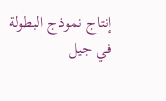إنتاج نموذج البطولة في جيل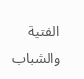الفتية والشباب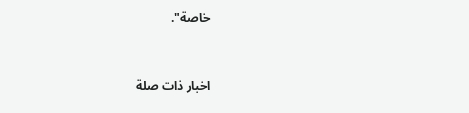خاصة".



اخبار ذات صلة